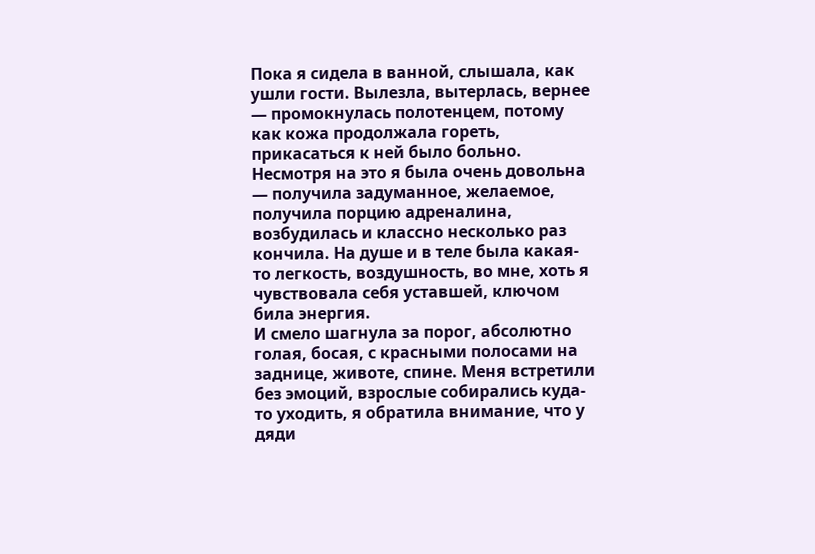Пока я сидела в ванной, слышала, как ушли гости. Вылезла, вытерлась, вернее — промокнулась полотенцем, потому как кожа продолжала гореть, прикасаться к ней было больно. Несмотря на это я была очень довольна — получила задуманное, желаемое, получила порцию адреналина, возбудилась и классно несколько раз кончила. На душе и в теле была какая-то легкость, воздушность, во мне, хоть я чувствовала себя уставшей, ключом била энергия.
И смело шагнула за порог, абсолютно голая, босая, с красными полосами на заднице, животе, спине. Меня встретили без эмоций, взрослые собирались куда-то уходить, я обратила внимание, что у дяди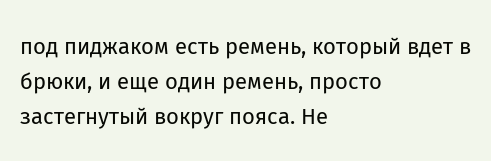под пиджаком есть ремень, который вдет в брюки, и еще один ремень, просто застегнутый вокруг пояса. Не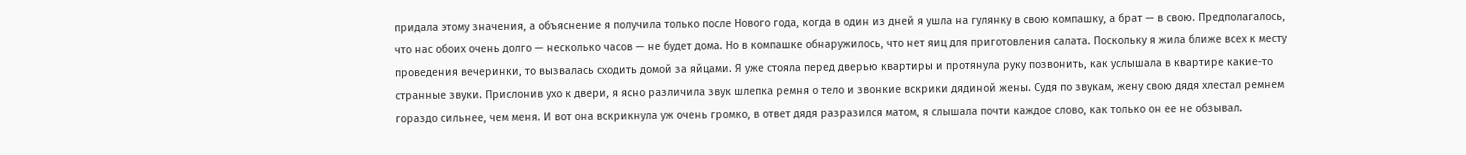придала этому значения, а объяснение я получила только после Нового года, когда в один из дней я ушла на гулянку в свою компашку, а брат — в свою. Предполагалось, что нас обоих очень долго — несколько часов — не будет дома. Но в компашке обнаружилось, что нет яиц для приготовления салата. Поскольку я жила ближе всех к месту проведения вечеринки, то вызвалась сходить домой за яйцами. Я уже стояла перед дверью квартиры и протянула руку позвонить, как услышала в квартире какие-то странные звуки. Прислонив ухо к двери, я ясно различила звук шлепка ремня о тело и звонкие вскрики дядиной жены. Судя по звукам, жену свою дядя хлестал ремнем гораздо сильнее, чем меня. И вот она вскрикнула уж очень громко, в ответ дядя разразился матом, я слышала почти каждое слово, как только он ее не обзывал.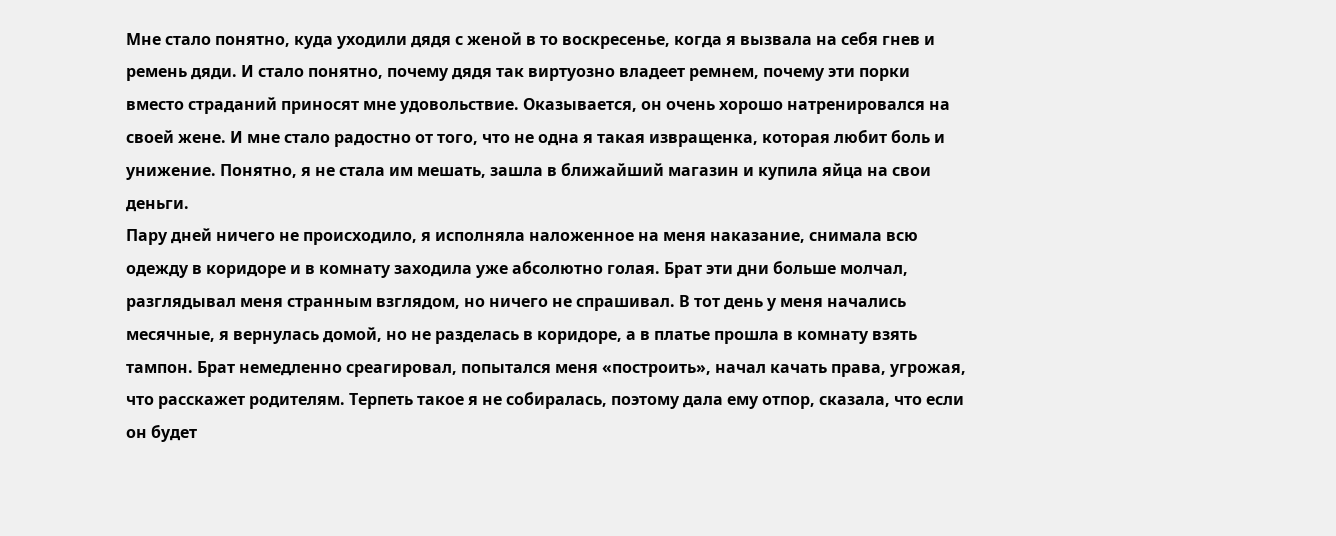Мне стало понятно, куда уходили дядя с женой в то воскресенье, когда я вызвала на себя гнев и ремень дяди. И стало понятно, почему дядя так виртуозно владеет ремнем, почему эти порки вместо страданий приносят мне удовольствие. Оказывается, он очень хорошо натренировался на своей жене. И мне стало радостно от того, что не одна я такая извращенка, которая любит боль и унижение. Понятно, я не стала им мешать, зашла в ближайший магазин и купила яйца на свои деньги.
Пару дней ничего не происходило, я исполняла наложенное на меня наказание, снимала всю одежду в коридоре и в комнату заходила уже абсолютно голая. Брат эти дни больше молчал, разглядывал меня странным взглядом, но ничего не спрашивал. В тот день у меня начались месячные, я вернулась домой, но не разделась в коридоре, а в платье прошла в комнату взять тампон. Брат немедленно среагировал, попытался меня «построить», начал качать права, угрожая, что расскажет родителям. Терпеть такое я не собиралась, поэтому дала ему отпор, сказала, что если он будет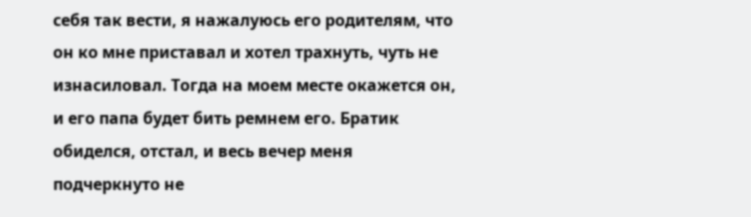себя так вести, я нажалуюсь его родителям, что он ко мне приставал и хотел трахнуть, чуть не изнасиловал. Тогда на моем месте окажется он, и его папа будет бить ремнем его. Братик обиделся, отстал, и весь вечер меня подчеркнуто не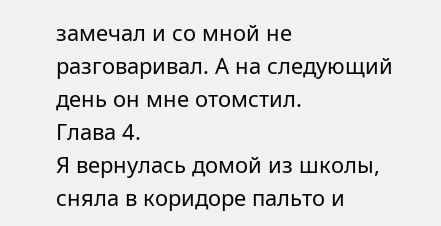замечал и со мной не разговаривал. А на следующий день он мне отомстил.
Глава 4.
Я вернулась домой из школы, сняла в коридоре пальто и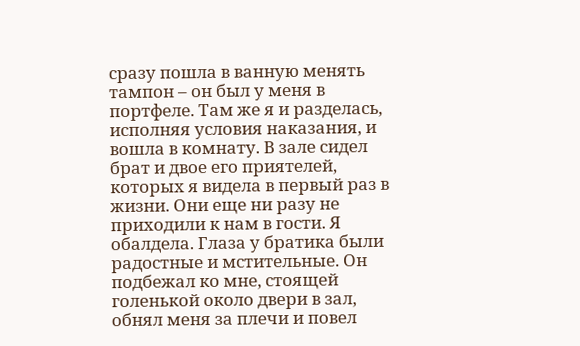сразу пошла в ванную менять тампон – он был у меня в портфеле. Там же я и разделась, исполняя условия наказания, и вошла в комнату. В зале сидел брат и двое его приятелей, которых я видела в первый раз в жизни. Они еще ни разу не приходили к нам в гости. Я обалдела. Глаза у братика были радостные и мстительные. Он подбежал ко мне, стоящей голенькой около двери в зал, обнял меня за плечи и повел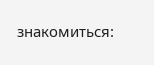знакомиться: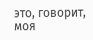это, говорит, моя